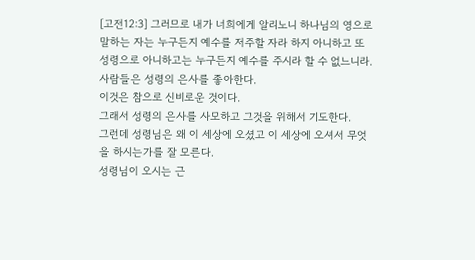[고전12:3] 그러므로 내가 너희에게 알리노니 하나님의 영으로 말하는 자는 누구든지 예수를 저주할 자라 하지 아니하고 또 성령으로 아니하고는 누구든지 예수를 주시라 할 수 없느니라.
사람들은 성령의 은사를 좋아한다.
이것은 참으로 신비로운 것이다.
그래서 성령의 은사를 사모하고 그것을 위해서 기도한다.
그런데 성령님은 왜 이 세상에 오셨고 이 세상에 오셔서 무엇을 하시는가를 잘 모른다.
성령님이 오시는 근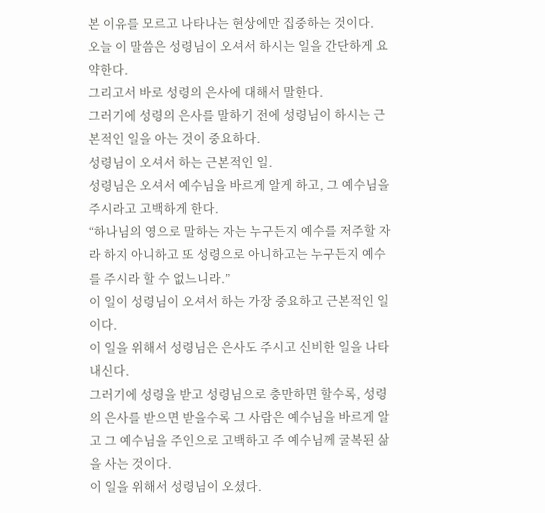본 이유를 모르고 나타나는 현상에만 집중하는 것이다.
오늘 이 말씀은 성령님이 오셔서 하시는 일을 간단하게 요약한다.
그리고서 바로 성령의 은사에 대해서 말한다.
그러기에 성령의 은사를 말하기 전에 성령님이 하시는 근본적인 일을 아는 것이 중요하다.
성령님이 오셔서 하는 근본적인 일.
성령님은 오셔서 예수님을 바르게 알게 하고, 그 예수님을 주시라고 고백하게 한다.
“하나님의 영으로 말하는 자는 누구든지 예수를 저주할 자라 하지 아니하고 또 성령으로 아니하고는 누구든지 예수를 주시라 할 수 없느니라.”
이 일이 성령님이 오셔서 하는 가장 중요하고 근본적인 일이다.
이 일을 위해서 성령님은 은사도 주시고 신비한 일을 나타내신다.
그러기에 성령을 받고 성령님으로 충만하면 할수록, 성령의 은사를 받으면 받을수록 그 사람은 예수님을 바르게 알고 그 예수님을 주인으로 고백하고 주 예수님께 굴복된 삶을 사는 것이다.
이 일을 위해서 성령님이 오셨다.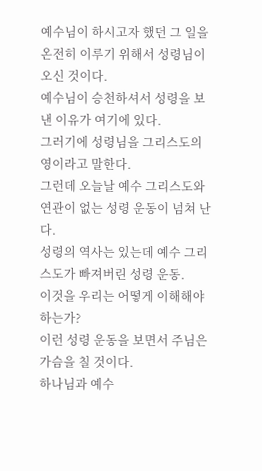예수님이 하시고자 했던 그 일을 온전히 이루기 위해서 성령님이 오신 것이다.
예수님이 승천하셔서 성령을 보낸 이유가 여기에 있다.
그러기에 성령님을 그리스도의 영이라고 말한다.
그런데 오늘날 예수 그리스도와 연관이 없는 성령 운동이 넘쳐 난다.
성령의 역사는 있는데 예수 그리스도가 빠져버린 성령 운동.
이것을 우리는 어떻게 이해해야 하는가?
이런 성령 운동을 보면서 주님은 가슴을 칠 것이다.
하나님과 예수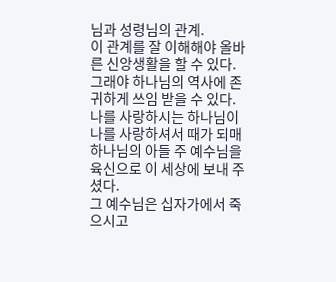님과 성령님의 관계.
이 관계를 잘 이해해야 올바른 신앙생활을 할 수 있다.
그래야 하나님의 역사에 존귀하게 쓰임 받을 수 있다.
나를 사랑하시는 하나님이 나를 사랑하셔서 때가 되매 하나님의 아들 주 예수님을 육신으로 이 세상에 보내 주셨다.
그 예수님은 십자가에서 죽으시고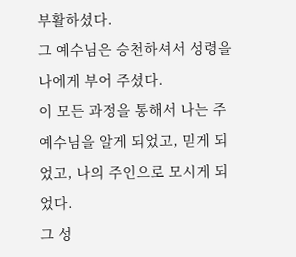부활하셨다.
그 예수님은 승천하셔서 성령을 나에게 부어 주셨다.
이 모든 과정을 통해서 나는 주 예수님을 알게 되었고, 믿게 되었고, 나의 주인으로 모시게 되었다.
그 성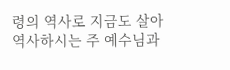령의 역사로 지금도 살아 역사하시는 주 예수님과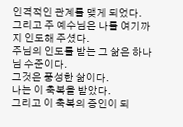인격적인 관계를 맺게 되었다.
그리고 주 예수님은 나를 여기까지 인도해 주셨다.
주님의 인도를 받는 그 삶은 하나님 수준이다.
그것은 풍성한 삶이다.
나는 이 축복을 받았다.
그리고 이 축복의 증인이 되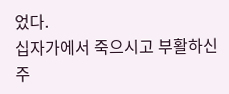었다.
십자가에서 죽으시고 부활하신 주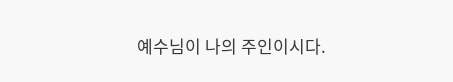예수님이 나의 주인이시다.